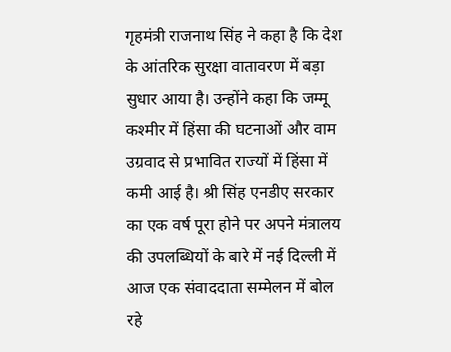गृहमंत्री राजनाथ सिंह ने कहा है कि देश के आंतरिक सुरक्षा वातावरण में बड़ा सुधार आया है। उन्होंने कहा कि जम्मू कश्मीर में हिंसा की घटनाओं और वाम उग्रवाद से प्रभावित राज्यों में हिंसा में कमी आई है। श्री सिंह एनडीए सरकार का एक वर्ष पूरा होने पर अपने मंत्रालय की उपलब्धियों के बारे में नई दिल्ली में आज एक संवाददाता सम्मेलन में बोल रहे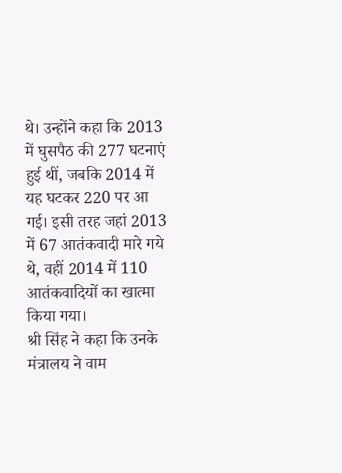थे। उन्होंने कहा कि 2013 में घुसपैठ की 277 घटनाएं हुई थीं, जबकि 2014 में यह घटकर 220 पर आ गई। इसी तरह जहां 2013 में 67 आतंकवादी मारे गये थे, वहीं 2014 में 110 आतंकवादियों का खात्मा किया गया।
श्री सिंह ने कहा कि उनके मंत्रालय ने वाम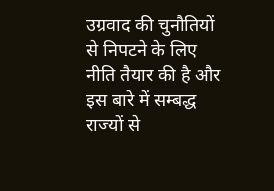उग्रवाद की चुनौतियों से निपटने के लिए नीति तैयार की है और इस बारे में सम्बद्ध राज्यों से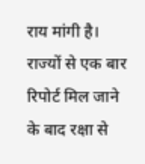राय मांगी है। राज्यों से एक बार रिपोर्ट मिल जाने के बाद रक्षा से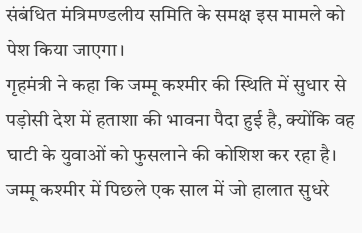संबंधित मंत्रिमण्डलीय समिति के समक्ष इस मामले को पेश किया जाएगा।
गृहमंत्री ने कहा कि जम्मू कश्मीर की स्थिति में सुधार से पड़ोसी देश में हताशा की भावना पैदा हुई है, क्योंकि वह घाटी के युवाओं को फुसलाने की कोशिश कर रहा है।
जम्मू कश्मीर में पिछले एक साल में जो हालात सुधरे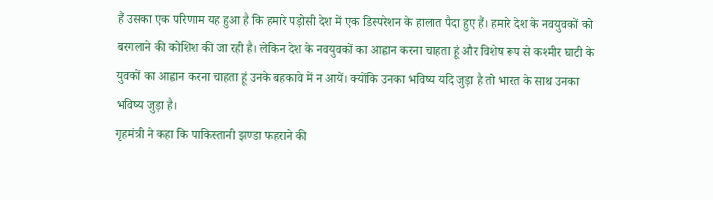हैं उसका एक परिणाम यह हुआ है कि हमारे पड़ोसी देश में एक डिस्परेशन के हालात पैदा हुए हैं। हमारे देश के नवयुवकों को बरगलाने की कोशिश की जा रही है। लेकिन देश के नवयुवकों का आह्वान करना चाहता हूं और विशेष रूप से कश्मीर घाटी के युवकों का आह्वान करना चाहता हूं उनके बहकावे में न आयें। क्योंकि उनका भविष्य यदि जुड़ा है तो भारत के साथ उनका भविष्य जुड़ा है।
गृहमंत्री ने कहा कि पाकिस्तानी झण्डा फहराने की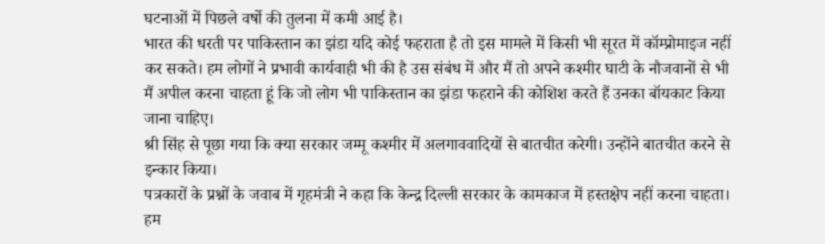घटनाओं में पिछले वर्षो की तुलना में कमी आई है।
भारत की धरती पर पाकिस्तान का झंडा यदि कोई फहराता है तो इस मामले में किसी भी सूरत में कॉम्प्रोमाइज नहीं कर सकते। हम लोगों ने प्रभावी कार्यवाही भी की है उस संबंध में और मैं तो अपने कश्मीर घाटी के नौजवानों से भी मैं अपील करना चाहता हूं कि जो लोग भी पाकिस्तान का झंडा फहराने की कोशिश करते हैं उनका बॉयकाट किया जाना चाहिए।
श्री सिंह से पूछा गया कि क्या सरकार जम्मू कश्मीर में अलगाववादियों से बातचीत करेगी। उन्होंने बातचीत करने से इन्कार किया।
पत्रकारों के प्रश्नों के जवाब में गृहमंत्री ने कहा कि केन्द्र दिल्ली सरकार के कामकाज में हस्तक्षेप नहीं करना चाहता।
हम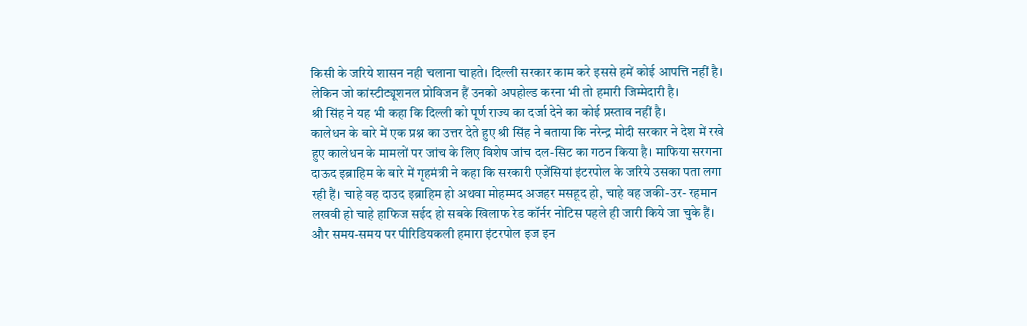किसी के जरिये शासन नही चलाना चाहते। दिल्ली सरकार काम करे इससे हमें कोई आपत्ति नहीं है। लेकिन जो कांस्टीट्यूशनल प्रोविजन हैं उनको अपहोल्ड करना भी तो हमारी जिम्मेदारी है।
श्री सिंह ने यह भी कहा कि दिल्ली को पूर्ण राज्य का दर्जा देने का कोई प्रस्ताव नहीं है।
कालेधन के बारे में एक प्रश्न का उत्तर देते हुए श्री सिंह ने बताया कि नरेन्द्र मोदी सरकार ने देश में रखे हुए कालेधन के मामलों पर जांच के लिए विशेष जांच दल-सिट का गठन किया है। माफिया सरगना दाऊद इब्राहिम के बारे में गृहमंत्री ने कहा कि सरकारी एजेंसियां इंटरपोल के जरिये उसका पता लगा रही हैं। चाहे वह दाउद इब्राहिम हो अथवा मोहम्मद अजहर मसहूद हो, चाहे वह जकी-उर- रहमान लखवी हो चाहे हाफिज सईद हो सबके खिलाफ रेड कॉर्नर नोटिस पहले ही जारी किये जा चुके हैं। और समय-समय पर पीरिडियकली हमारा इंटरपोल इज इन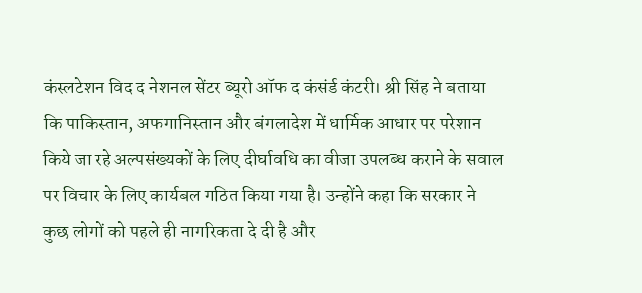कंस्लटेशन विद द नेशनल सेंटर ब्यूरो ऑफ द कंसंर्ड कंटरी। श्री सिंह ने बताया कि पाकिस्तान, अफगानिस्तान और बंगलादेश में धार्मिक आधार पर परेशान किये जा रहे अल्पसंख्यकों के लिए दीर्घावधि का वीजा उपलब्ध कराने के सवाल पर विचार के लिए कार्यबल गठित किया गया है। उन्होंने कहा कि सरकार ने कुछ लोगों को पहले ही नागरिकता दे दी है और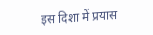इस दिशा में प्रयास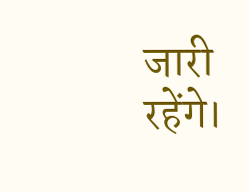जारी रहेंगे।